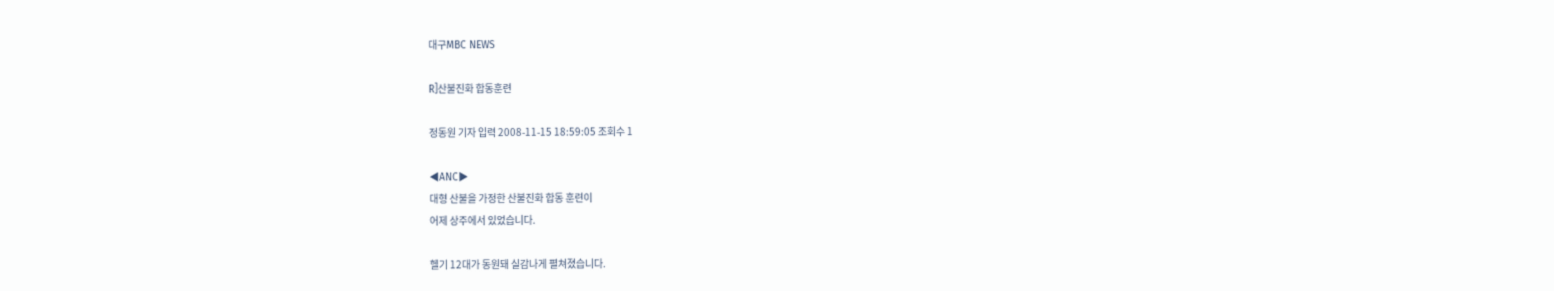대구MBC NEWS

R]산불진화 합동훈련

정동원 기자 입력 2008-11-15 18:59:05 조회수 1

◀ANC▶
대형 산불을 가정한 산불진화 합동 훈련이
어제 상주에서 있었습니다.

헬기 12대가 동원돼 실감나게 펼쳐졌습니다.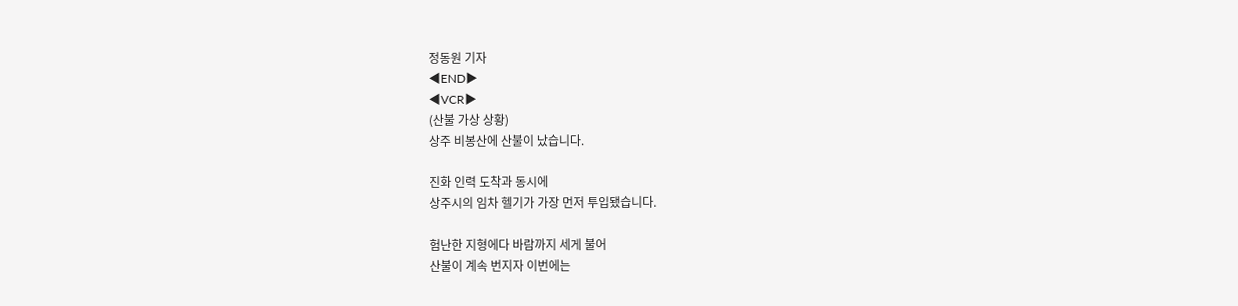정동원 기자
◀END▶
◀VCR▶
(산불 가상 상황)
상주 비봉산에 산불이 났습니다.

진화 인력 도착과 동시에
상주시의 임차 헬기가 가장 먼저 투입됐습니다.

험난한 지형에다 바람까지 세게 불어
산불이 계속 번지자 이번에는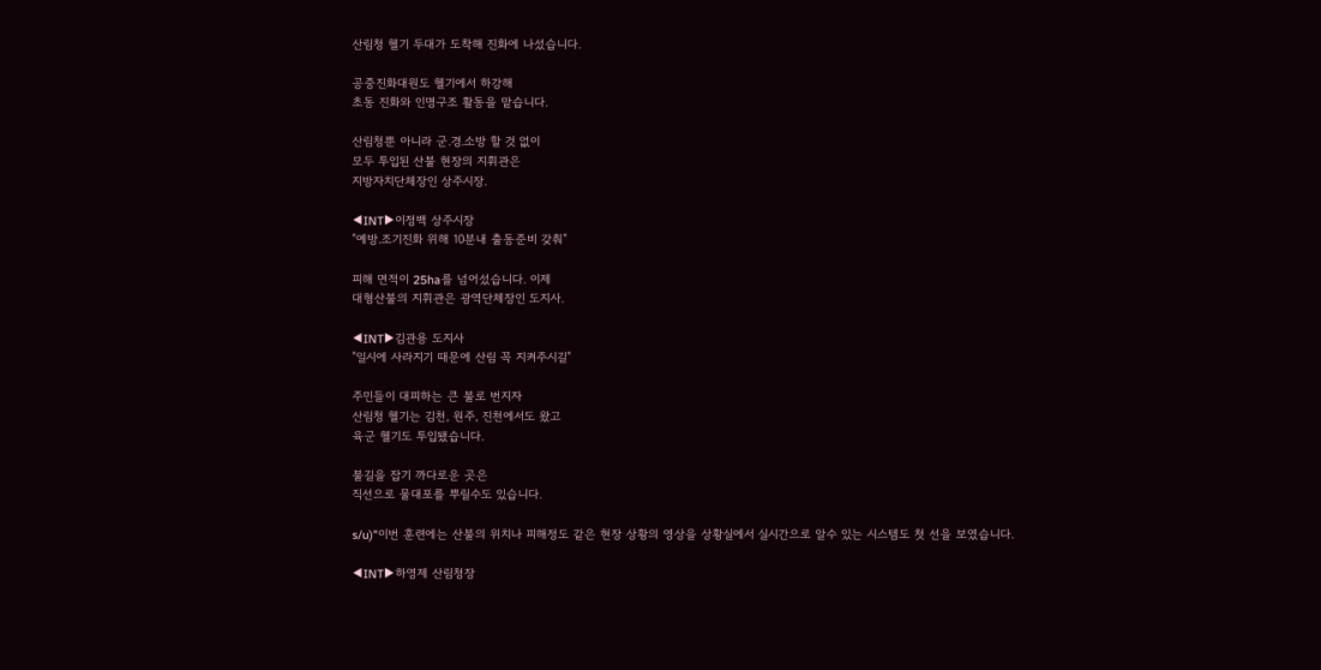산림청 헬기 두대가 도착해 진화에 나섰습니다.

공중진화대원도 헬기에서 하강해
초동 진화와 인명구조 활동을 맡습니다.

산림청뿐 아니라 군.경.소방 할 것 없이
모두 투입된 산불 현장의 지휘관은
지방자치단체장인 상주시장.

◀INT▶이정백 상주시장
"예방.조기진화 위해 10분내 출동준비 갖춰"

피해 면적이 25ha를 넘어섰습니다. 이제
대형산불의 지휘관은 광역단체장인 도지사.

◀INT▶김관용 도지사
"일시에 사라지기 때문에 산림 꼭 지켜주시길"

주민들이 대피하는 큰 불로 번지자
산림청 헬기는 김천, 원주, 진천에서도 왔고
육군 헬기도 투입됐습니다.

불길을 잡기 까다로운 곳은
직선으로 물대포를 뿌릴수도 있습니다.

s/u)"이번 훈련에는 산불의 위치나 피해정도 같은 현장 상황의 영상을 상황실에서 실시간으로 알수 있는 시스템도 첫 선을 보였습니다.

◀INT▶하영제 산림청장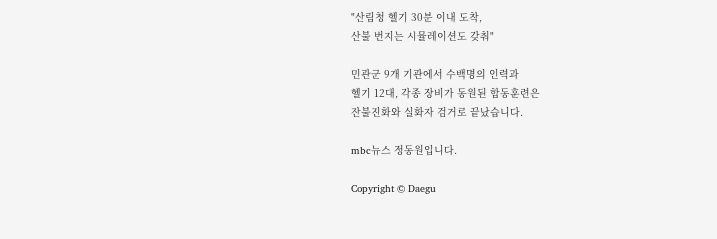"산림청 헬기 30분 이내 도착,
산불 번지는 시뮬레이션도 갖춰"

민관군 9개 기관에서 수백명의 인력과
헬기 12대, 각종 장비가 동원된 합동훈련은
잔불진화와 실화자 검거로 끝났습니다.

mbc뉴스 정동원입니다.

Copyright © Daegu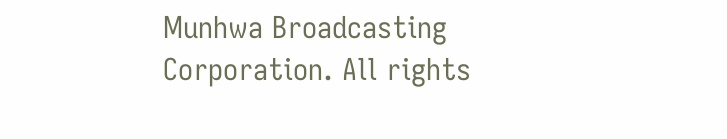Munhwa Broadcasting Corporation. All rights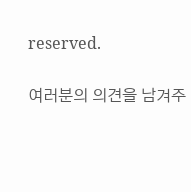reserved.

여러분의 의견을 남겨주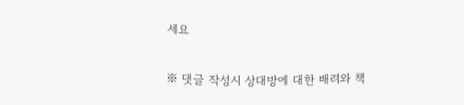세요

※ 댓글 작성시 상대방에 대한 배려와 책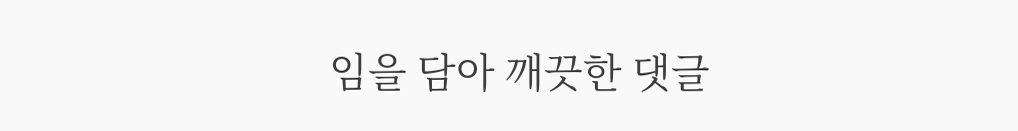임을 담아 깨끗한 댓글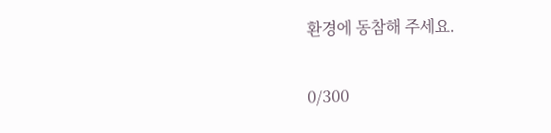환경에 동참해 주세요.

0/300